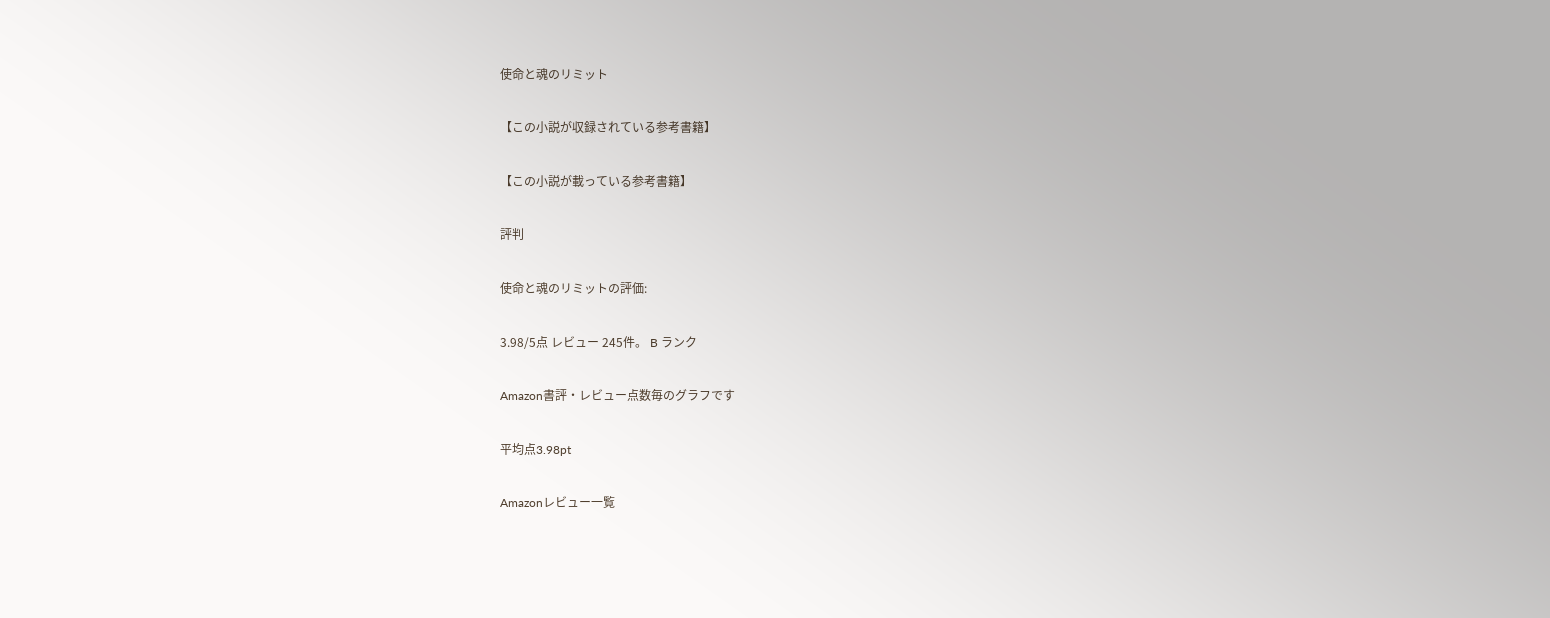使命と魂のリミット

【この小説が収録されている参考書籍】

【この小説が載っている参考書籍】

評判

使命と魂のリミットの評価:

3.98/5点 レビュー 245件。 B ランク

Amazon書評・レビュー点数毎のグラフです

平均点3.98pt

Amazonレビュー一覧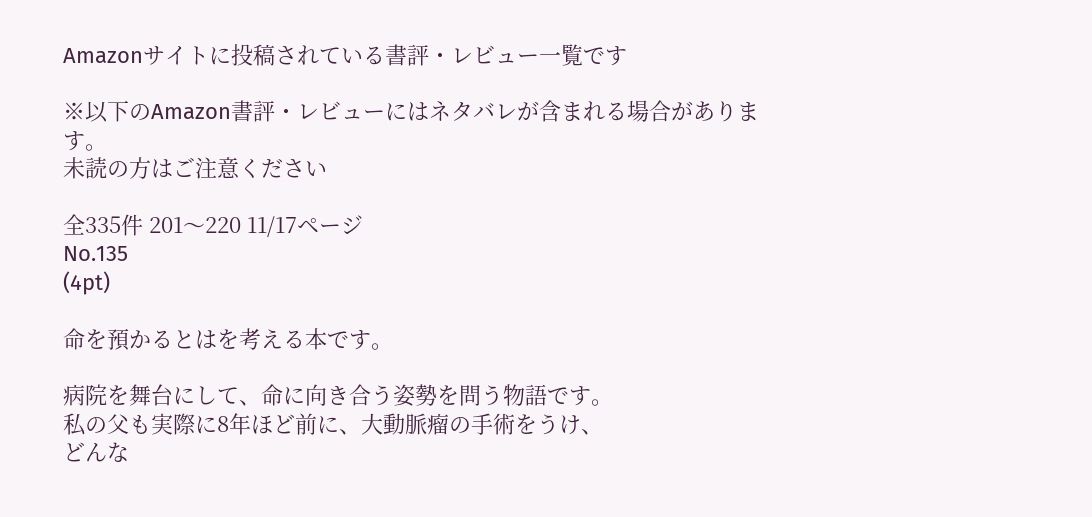Amazonサイトに投稿されている書評・レビュー一覧です

※以下のAmazon書評・レビューにはネタバレが含まれる場合があります。
未読の方はご注意ください

全335件 201〜220 11/17ページ
No.135
(4pt)

命を預かるとはを考える本です。

病院を舞台にして、命に向き合う姿勢を問う物語です。
私の父も実際に8年ほど前に、大動脈瘤の手術をうけ、
どんな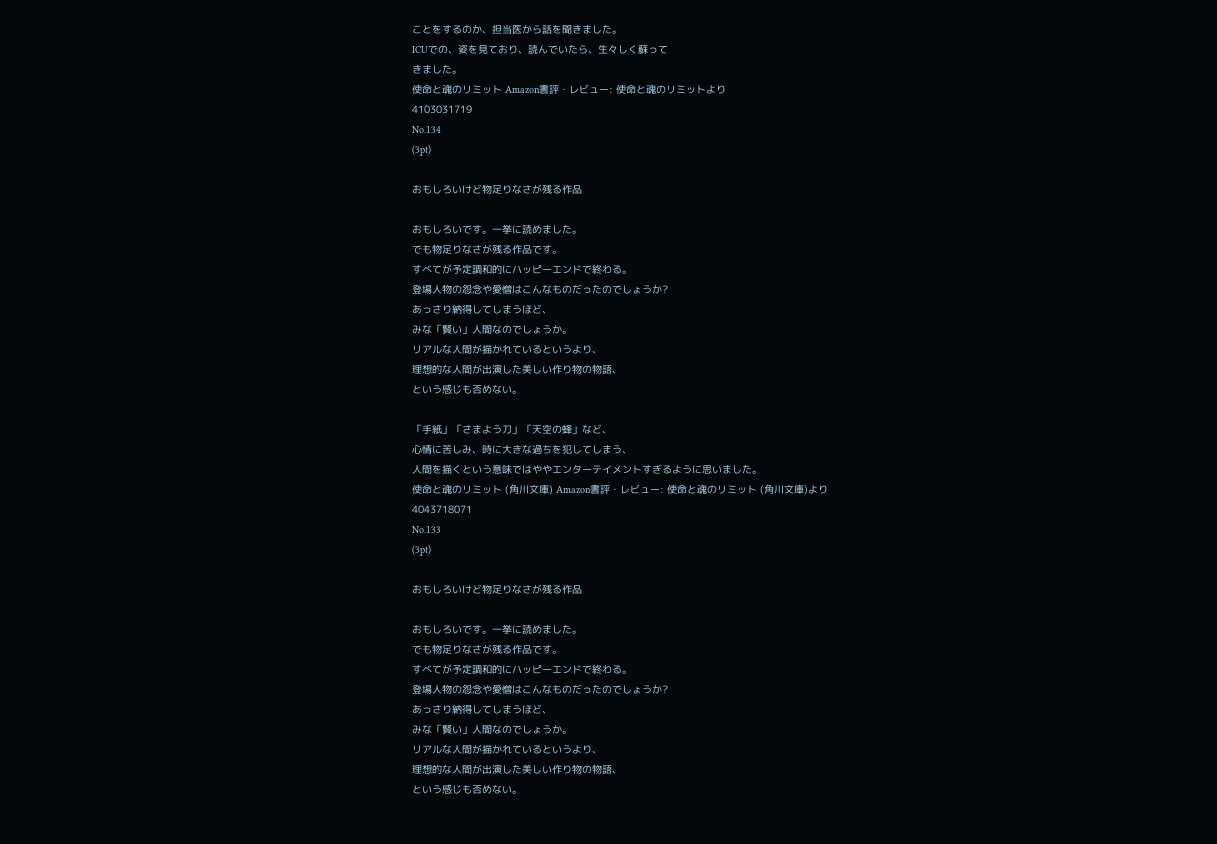ことをするのか、担当医から話を聞きました。
ICUでの、姿を見ており、読んでいたら、生々しく蘇って
きました。
使命と魂のリミット Amazon書評・レビュー: 使命と魂のリミットより
4103031719
No.134
(3pt)

おもしろいけど物足りなさが残る作品

おもしろいです。一挙に読めました。
でも物足りなさが残る作品です。
すべてが予定調和的にハッピーエンドで終わる。
登場人物の怨念や愛憎はこんなものだったのでしょうか?
あっさり納得してしまうほど、
みな「賢い」人間なのでしょうか。
リアルな人間が描かれているというより、
理想的な人間が出演した美しい作り物の物語、
という感じも否めない。

「手紙」「さまよう刀」「天空の蜂」など、
心情に苦しみ、時に大きな過ちを犯してしまう、
人間を描くという意味ではややエンターテイメントすぎるように思いました。
使命と魂のリミット (角川文庫) Amazon書評・レビュー: 使命と魂のリミット (角川文庫)より
4043718071
No.133
(3pt)

おもしろいけど物足りなさが残る作品

おもしろいです。一挙に読めました。
でも物足りなさが残る作品です。
すべてが予定調和的にハッピーエンドで終わる。
登場人物の怨念や愛憎はこんなものだったのでしょうか?
あっさり納得してしまうほど、
みな「賢い」人間なのでしょうか。
リアルな人間が描かれているというより、
理想的な人間が出演した美しい作り物の物語、
という感じも否めない。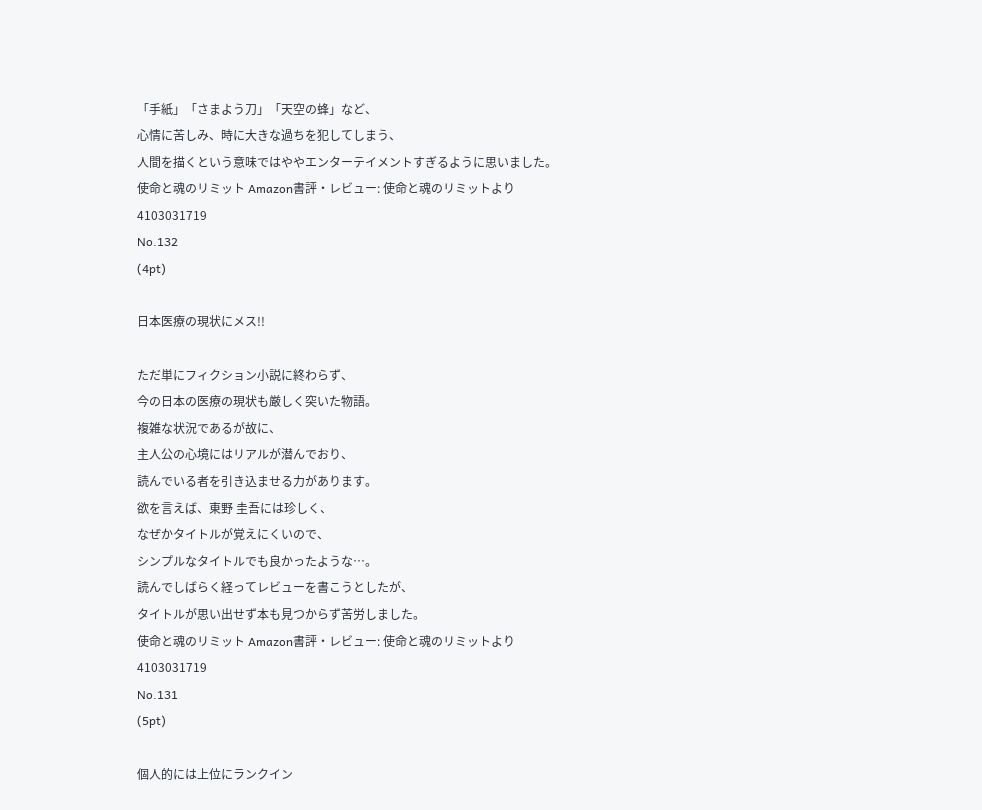「手紙」「さまよう刀」「天空の蜂」など、
心情に苦しみ、時に大きな過ちを犯してしまう、
人間を描くという意味ではややエンターテイメントすぎるように思いました。
使命と魂のリミット Amazon書評・レビュー: 使命と魂のリミットより
4103031719
No.132
(4pt)

日本医療の現状にメス!!

ただ単にフィクション小説に終わらず、
今の日本の医療の現状も厳しく突いた物語。
複雑な状況であるが故に、
主人公の心境にはリアルが潜んでおり、
読んでいる者を引き込ませる力があります。
欲を言えば、東野 圭吾には珍しく、
なぜかタイトルが覚えにくいので、
シンプルなタイトルでも良かったような…。
読んでしばらく経ってレビューを書こうとしたが、
タイトルが思い出せず本も見つからず苦労しました。
使命と魂のリミット Amazon書評・レビュー: 使命と魂のリミットより
4103031719
No.131
(5pt)

個人的には上位にランクイン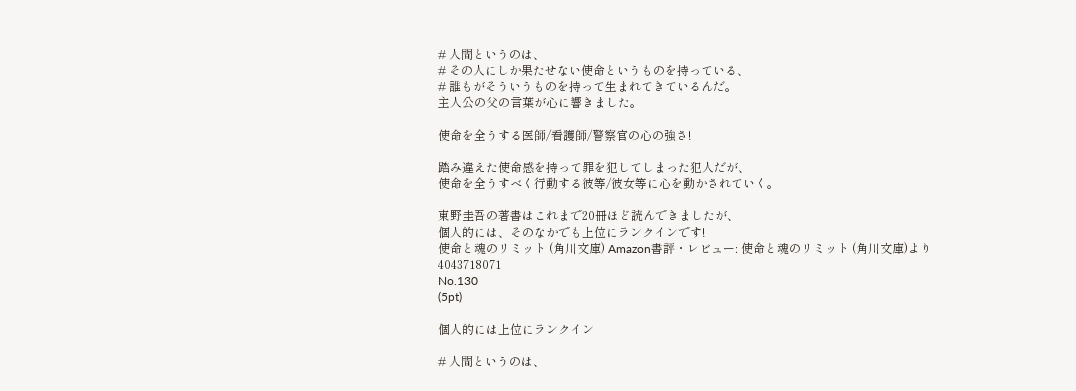# 人間というのは、
# その人にしか果たせない使命というものを持っている、
# 誰もがそういうものを持って生まれてきているんだ。
主人公の父の言葉が心に響きました。

使命を全うする医師/看護師/警察官の心の強さ!

踏み違えた使命感を持って罪を犯してしまった犯人だが、
使命を全うすべく行動する彼等/彼女等に心を動かされていく。

東野圭吾の著書はこれまで20冊ほど読んできましたが、
個人的には、そのなかでも上位にランクインです!
使命と魂のリミット (角川文庫) Amazon書評・レビュー: 使命と魂のリミット (角川文庫)より
4043718071
No.130
(5pt)

個人的には上位にランクイン

# 人間というのは、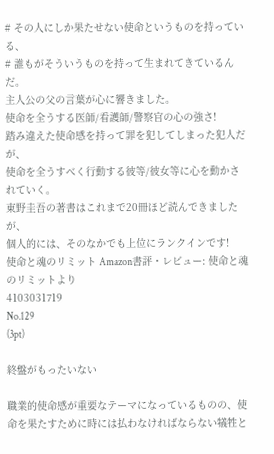# その人にしか果たせない使命というものを持っている、
# 誰もがそういうものを持って生まれてきているんだ。
主人公の父の言葉が心に響きました。
使命を全うする医師/看護師/警察官の心の強さ!
踏み違えた使命感を持って罪を犯してしまった犯人だが、
使命を全うすべく行動する彼等/彼女等に心を動かされていく。
東野圭吾の著書はこれまで20冊ほど読んできましたが、
個人的には、そのなかでも上位にランクインです!
使命と魂のリミット Amazon書評・レビュー: 使命と魂のリミットより
4103031719
No.129
(3pt)

終盤がもったいない

職業的使命感が重要なテーマになっているものの、使命を果たすために時には払わなければならない犠牲と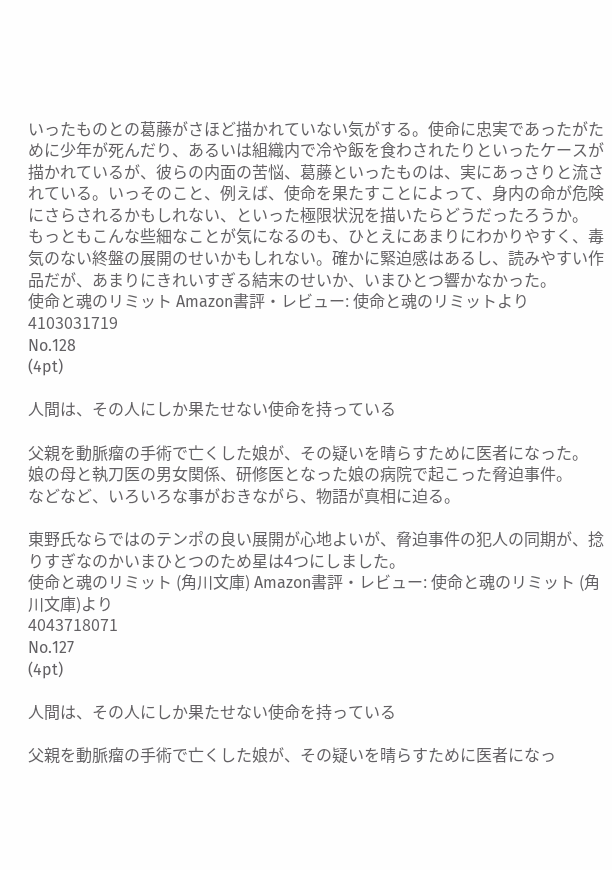いったものとの葛藤がさほど描かれていない気がする。使命に忠実であったがために少年が死んだり、あるいは組織内で冷や飯を食わされたりといったケースが描かれているが、彼らの内面の苦悩、葛藤といったものは、実にあっさりと流されている。いっそのこと、例えば、使命を果たすことによって、身内の命が危険にさらされるかもしれない、といった極限状況を描いたらどうだったろうか。
もっともこんな些細なことが気になるのも、ひとえにあまりにわかりやすく、毒気のない終盤の展開のせいかもしれない。確かに緊迫感はあるし、読みやすい作品だが、あまりにきれいすぎる結末のせいか、いまひとつ響かなかった。
使命と魂のリミット Amazon書評・レビュー: 使命と魂のリミットより
4103031719
No.128
(4pt)

人間は、その人にしか果たせない使命を持っている

父親を動脈瘤の手術で亡くした娘が、その疑いを晴らすために医者になった。
娘の母と執刀医の男女関係、研修医となった娘の病院で起こった脅迫事件。
などなど、いろいろな事がおきながら、物語が真相に迫る。

東野氏ならではのテンポの良い展開が心地よいが、脅迫事件の犯人の同期が、捻りすぎなのかいまひとつのため星は4つにしました。
使命と魂のリミット (角川文庫) Amazon書評・レビュー: 使命と魂のリミット (角川文庫)より
4043718071
No.127
(4pt)

人間は、その人にしか果たせない使命を持っている

父親を動脈瘤の手術で亡くした娘が、その疑いを晴らすために医者になっ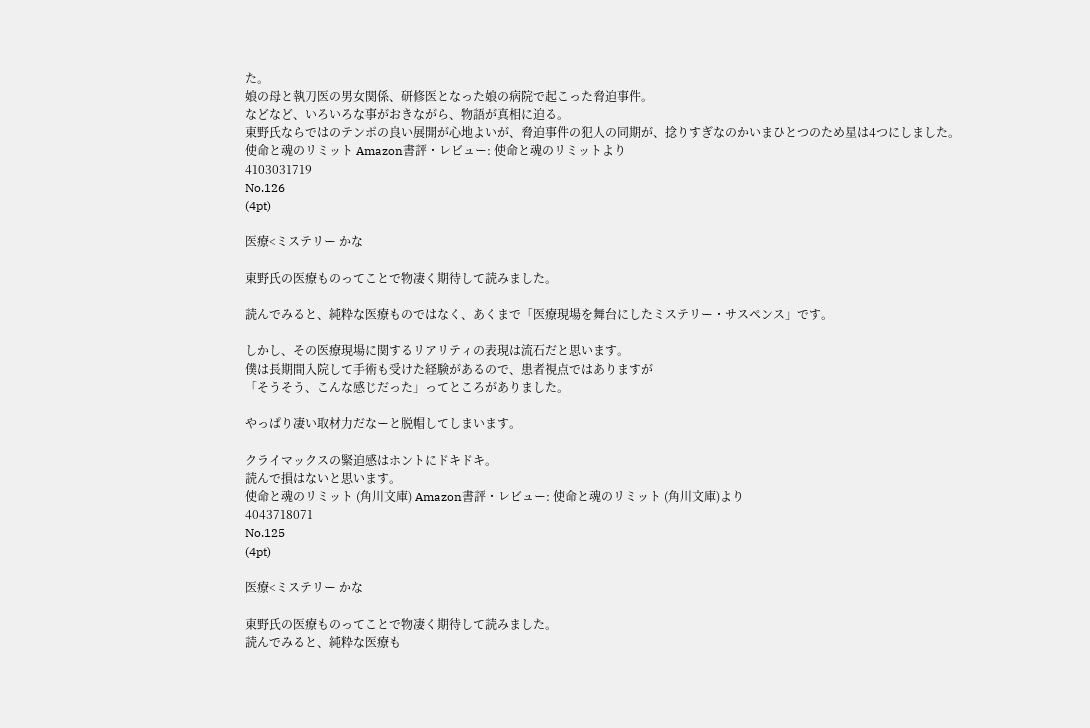た。
娘の母と執刀医の男女関係、研修医となった娘の病院で起こった脅迫事件。
などなど、いろいろな事がおきながら、物語が真相に迫る。
東野氏ならではのテンポの良い展開が心地よいが、脅迫事件の犯人の同期が、捻りすぎなのかいまひとつのため星は4つにしました。
使命と魂のリミット Amazon書評・レビュー: 使命と魂のリミットより
4103031719
No.126
(4pt)

医療<ミステリー かな

東野氏の医療ものってことで物凄く期待して読みました。

読んでみると、純粋な医療ものではなく、あくまで「医療現場を舞台にしたミステリー・サスペンス」です。

しかし、その医療現場に関するリアリティの表現は流石だと思います。
僕は長期間入院して手術も受けた経験があるので、患者視点ではありますが
「そうそう、こんな感じだった」ってところがありました。

やっぱり凄い取材力だなーと脱帽してしまいます。

クライマックスの緊迫感はホントにドキドキ。
読んで損はないと思います。
使命と魂のリミット (角川文庫) Amazon書評・レビュー: 使命と魂のリミット (角川文庫)より
4043718071
No.125
(4pt)

医療<ミステリー かな

東野氏の医療ものってことで物凄く期待して読みました。
読んでみると、純粋な医療も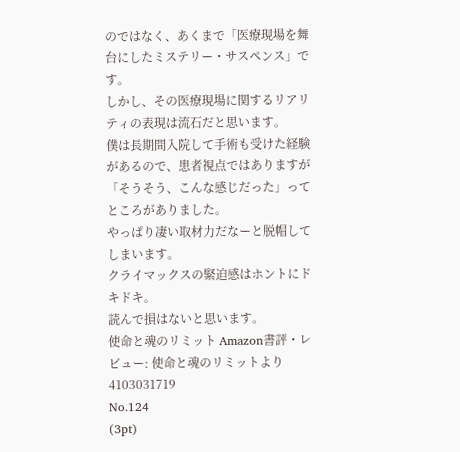のではなく、あくまで「医療現場を舞台にしたミステリー・サスペンス」です。
しかし、その医療現場に関するリアリティの表現は流石だと思います。
僕は長期間入院して手術も受けた経験があるので、患者視点ではありますが
「そうそう、こんな感じだった」ってところがありました。
やっぱり凄い取材力だなーと脱帽してしまいます。
クライマックスの緊迫感はホントにドキドキ。
読んで損はないと思います。
使命と魂のリミット Amazon書評・レビュー: 使命と魂のリミットより
4103031719
No.124
(3pt)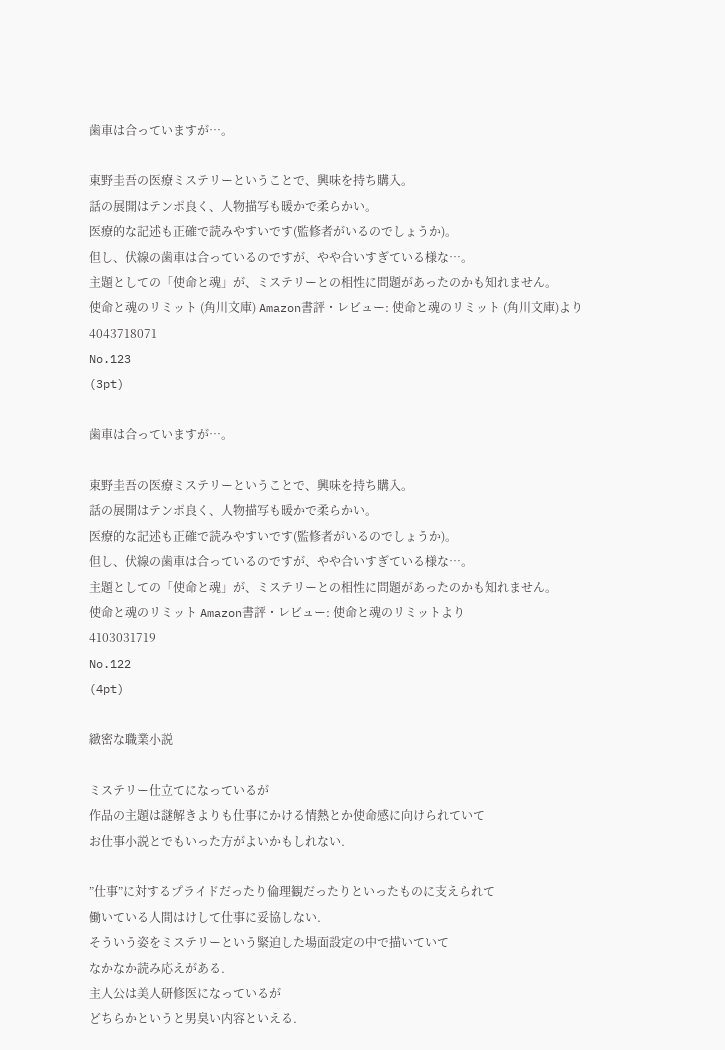歯車は合っていますが…。

東野圭吾の医療ミステリーということで、興味を持ち購入。
話の展開はテンポ良く、人物描写も暖かで柔らかい。
医療的な記述も正確で読みやすいです(監修者がいるのでしょうか)。
但し、伏線の歯車は合っているのですが、やや合いすぎている様な…。
主題としての「使命と魂」が、ミステリーとの相性に問題があったのかも知れません。
使命と魂のリミット (角川文庫) Amazon書評・レビュー: 使命と魂のリミット (角川文庫)より
4043718071
No.123
(3pt)

歯車は合っていますが…。

東野圭吾の医療ミステリーということで、興味を持ち購入。
話の展開はテンポ良く、人物描写も暖かで柔らかい。
医療的な記述も正確で読みやすいです(監修者がいるのでしょうか)。
但し、伏線の歯車は合っているのですが、やや合いすぎている様な…。
主題としての「使命と魂」が、ミステリーとの相性に問題があったのかも知れません。
使命と魂のリミット Amazon書評・レビュー: 使命と魂のリミットより
4103031719
No.122
(4pt)

緻密な職業小説

ミステリー仕立てになっているが
作品の主題は謎解きよりも仕事にかける情熱とか使命感に向けられていて
お仕事小説とでもいった方がよいかもしれない.

”仕事”に対するプライドだったり倫理観だったりといったものに支えられて
働いている人間はけして仕事に妥協しない.
そういう姿をミステリーという緊迫した場面設定の中で描いていて
なかなか読み応えがある.
主人公は美人研修医になっているが
どちらかというと男臭い内容といえる.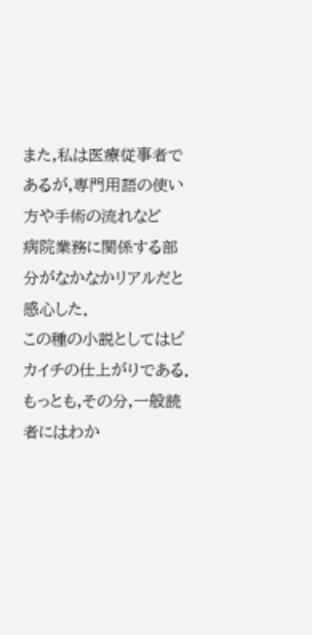また,私は医療従事者であるが,専門用語の使い方や手術の流れなど
病院業務に関係する部分がなかなかリアルだと感心した.
この種の小説としてはピカイチの仕上がりである.
もっとも,その分,一般読者にはわか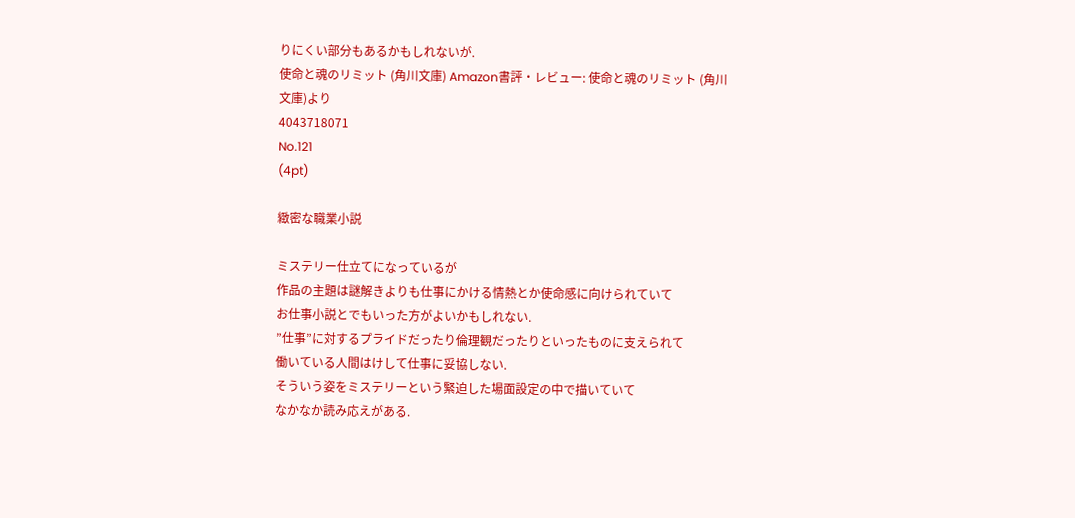りにくい部分もあるかもしれないが.
使命と魂のリミット (角川文庫) Amazon書評・レビュー: 使命と魂のリミット (角川文庫)より
4043718071
No.121
(4pt)

緻密な職業小説

ミステリー仕立てになっているが
作品の主題は謎解きよりも仕事にかける情熱とか使命感に向けられていて
お仕事小説とでもいった方がよいかもしれない.
”仕事”に対するプライドだったり倫理観だったりといったものに支えられて
働いている人間はけして仕事に妥協しない.
そういう姿をミステリーという緊迫した場面設定の中で描いていて
なかなか読み応えがある.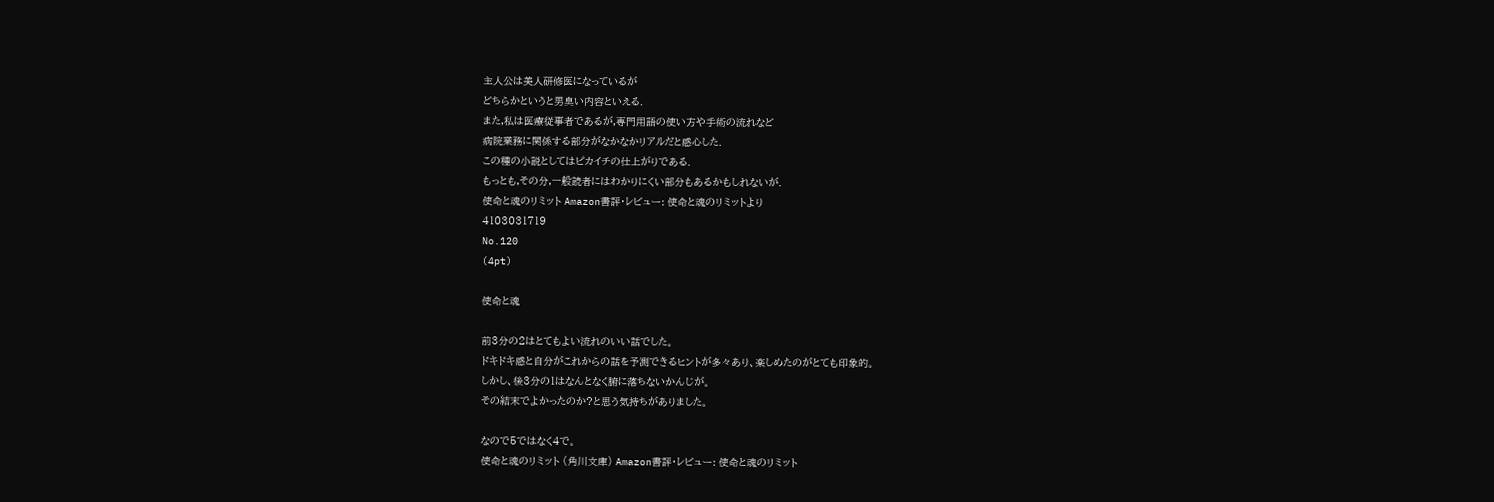主人公は美人研修医になっているが
どちらかというと男臭い内容といえる.
また,私は医療従事者であるが,専門用語の使い方や手術の流れなど
病院業務に関係する部分がなかなかリアルだと感心した.
この種の小説としてはピカイチの仕上がりである.
もっとも,その分,一般読者にはわかりにくい部分もあるかもしれないが.
使命と魂のリミット Amazon書評・レビュー: 使命と魂のリミットより
4103031719
No.120
(4pt)

使命と魂

前3分の2はとてもよい流れのいい話でした。
ドキドキ感と自分がこれからの話を予測できるヒントが多々あり、楽しめたのがとても印象的。
しかし、後3分の1はなんとなく腑に落ちないかんじが。
その結末でよかったのか?と思う気持ちがありました。

なので5ではなく4で。
使命と魂のリミット (角川文庫) Amazon書評・レビュー: 使命と魂のリミット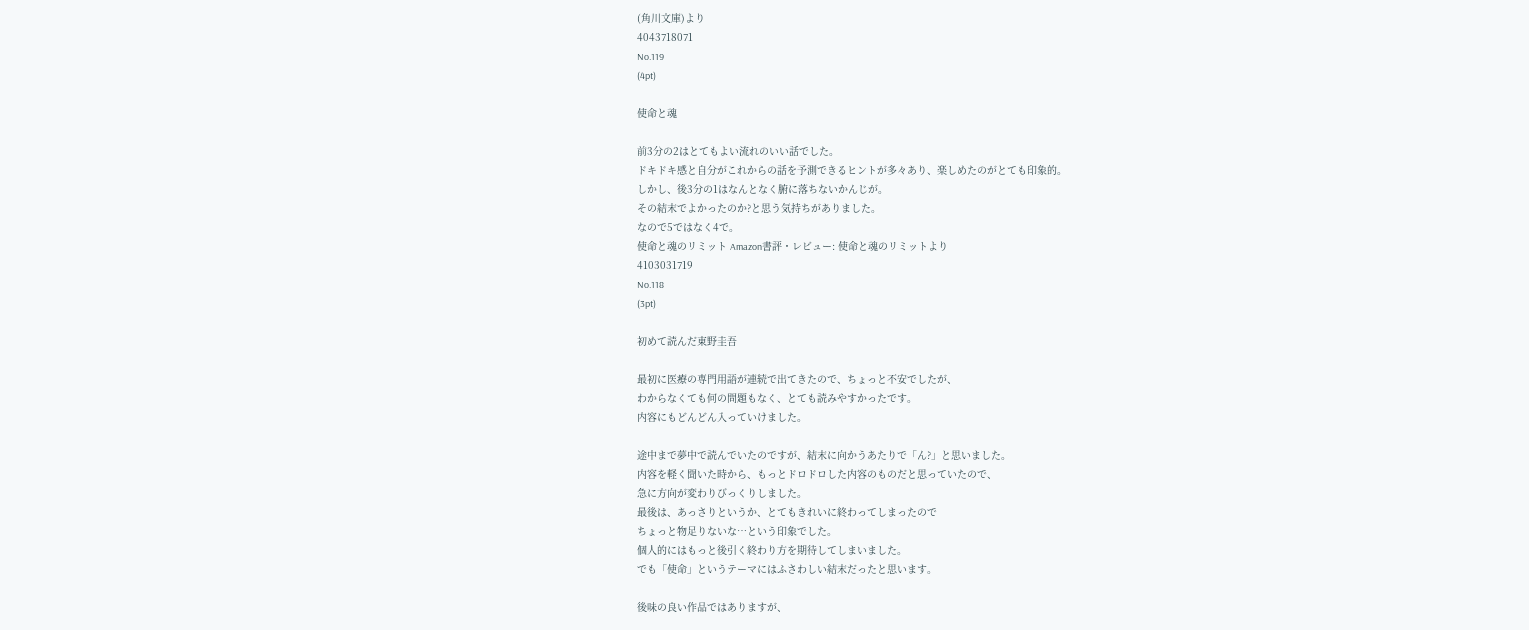(角川文庫)より
4043718071
No.119
(4pt)

使命と魂

前3分の2はとてもよい流れのいい話でした。
ドキドキ感と自分がこれからの話を予測できるヒントが多々あり、楽しめたのがとても印象的。
しかし、後3分の1はなんとなく腑に落ちないかんじが。
その結末でよかったのか?と思う気持ちがありました。
なので5ではなく4で。
使命と魂のリミット Amazon書評・レビュー: 使命と魂のリミットより
4103031719
No.118
(3pt)

初めて読んだ東野圭吾

最初に医療の専門用語が連続で出てきたので、ちょっと不安でしたが、
わからなくても何の問題もなく、とても読みやすかったです。
内容にもどんどん入っていけました。

途中まで夢中で読んでいたのですが、結末に向かうあたりで「ん?」と思いました。
内容を軽く聞いた時から、もっとドロドロした内容のものだと思っていたので、
急に方向が変わりびっくりしました。
最後は、あっさりというか、とてもきれいに終わってしまったので
ちょっと物足りないな…という印象でした。
個人的にはもっと後引く終わり方を期待してしまいました。
でも「使命」というテーマにはふさわしい結末だったと思います。

後味の良い作品ではありますが、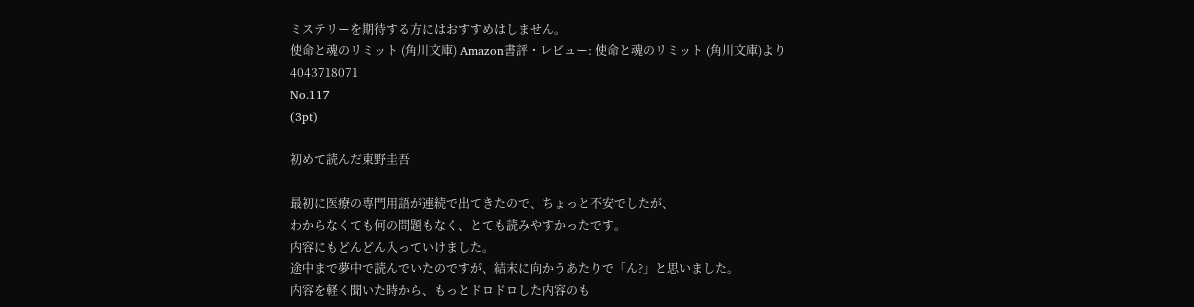ミステリーを期待する方にはおすすめはしません。
使命と魂のリミット (角川文庫) Amazon書評・レビュー: 使命と魂のリミット (角川文庫)より
4043718071
No.117
(3pt)

初めて読んだ東野圭吾

最初に医療の専門用語が連続で出てきたので、ちょっと不安でしたが、
わからなくても何の問題もなく、とても読みやすかったです。
内容にもどんどん入っていけました。
途中まで夢中で読んでいたのですが、結末に向かうあたりで「ん?」と思いました。
内容を軽く聞いた時から、もっとドロドロした内容のも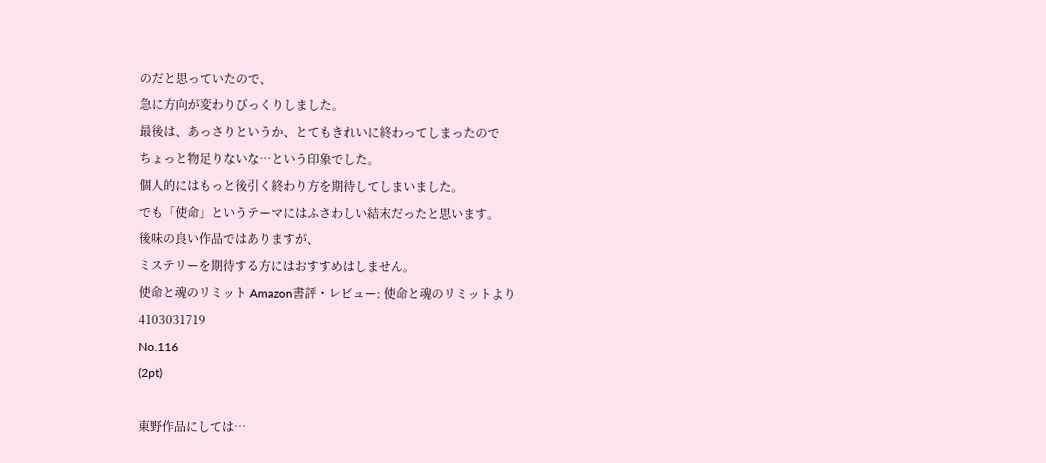のだと思っていたので、
急に方向が変わりびっくりしました。
最後は、あっさりというか、とてもきれいに終わってしまったので
ちょっと物足りないな…という印象でした。
個人的にはもっと後引く終わり方を期待してしまいました。
でも「使命」というテーマにはふさわしい結末だったと思います。
後味の良い作品ではありますが、
ミステリーを期待する方にはおすすめはしません。
使命と魂のリミット Amazon書評・レビュー: 使命と魂のリミットより
4103031719
No.116
(2pt)

東野作品にしては…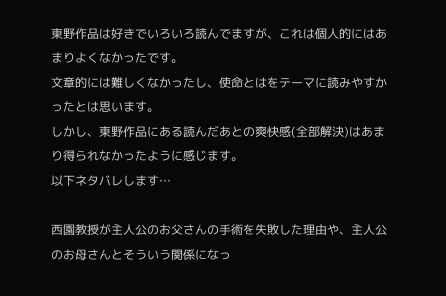東野作品は好きでいろいろ読んでますが、これは個人的にはあまりよくなかったです。
文章的には難しくなかったし、使命とはをテーマに読みやすかったとは思います。
しかし、東野作品にある読んだあとの爽快感(全部解決)はあまり得られなかったように感じます。
以下ネタバレします…

西園教授が主人公のお父さんの手術を失敗した理由や、主人公のお母さんとそういう関係になっ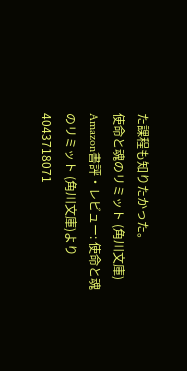た課程も知りたかった。
使命と魂のリミット (角川文庫) Amazon書評・レビュー: 使命と魂のリミット (角川文庫)より
4043718071